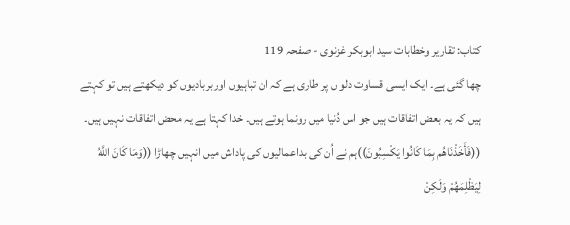کتاب: تقاریر وخطابات سید ابوبکر غزنوی - صفحہ 119
چھا گئی ہے۔ ایک ایسی قساوت دلو ں پر طاری ہے کہ ان تباہیوں اوربربادیوں کو دیکھتے ہیں تو کہتے ہیں کہ یہ بعض اتفاقات ہیں جو اس دُنیا میں رونما ہوتے ہیں۔ خدا کہتا ہے یہ محض اتفاقات نہیں ہیں۔ ((فَأَخَذْنَاهُم بِمَا كَانُوا يَكْسِبُونَ))ہم نے اُن کی بداعمالیوں کی پاداش میں انہیں چھاڑا ((وَمَا كَانَ اللَّهُ لِيَظْلِمَهُمْ وَلَكِنْ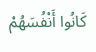كَانُوا أَنْفُسَهُمْ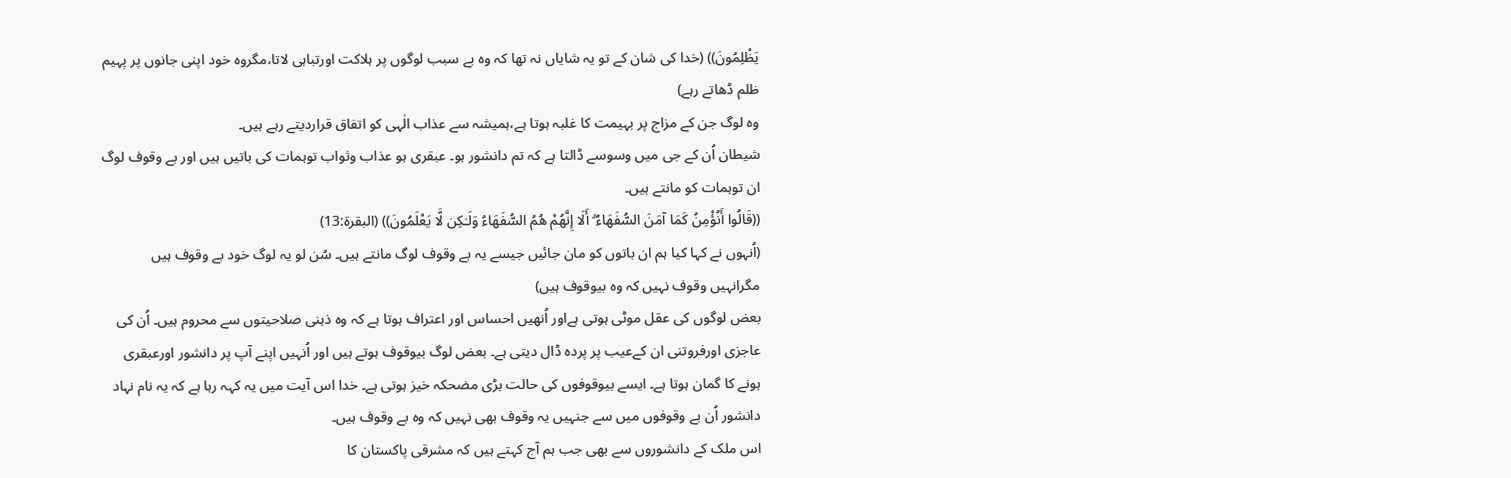يَظْلِمُونَ)) (خدا کی شان کے تو یہ شایاں نہ تھا کہ وہ بے سبب لوگوں پر ہلاکت اورتباہی لاتا،مگروہ خود اپنی جانوں پر پہیم ظلم ڈھاتے رہے)
وہ لوگ جن کے مزاج پر بہیمت کا غلبہ ہوتا ہے،ہمیشہ سے عذاب الٰہی کو اتفاق قراردیتے رہے ہیں۔
شیطان اُن کے جی میں وسوسے ڈالتا ہے کہ تم دانشور ہو۔ عبقری ہو عذاب وثواب توہمات کی باتیں ہیں اور بے وقوف لوگ ان توہمات کو مانتے ہیں۔
((قَالُوا أَنُؤْمِنُ كَمَا آمَنَ السُّفَهَاءُ ۗ أَلَا إِنَّهُمْ هُمُ السُّفَهَاءُ وَلَـٰكِن لَّا يَعْلَمُونَ)) (البقرۃ:13)
(اُنہوں نے کہا کیا ہم ان باتوں کو مان جائیں جیسے یہ بے وقوف لوگ مانتے ہیں۔ سُن لو یہ لوگ خود بے وقوف ہیں مگرانہیں وقوف نہیں کہ وہ بیوقوف ہیں)
بعض لوگوں کی عقل موٹی ہوتی ہےاور اُنھیں احساس اور اعتراف ہوتا ہے کہ وہ ذہنی صلاحیتوں سے محروم ہیں۔ اُن کی عاجزی اورفروتنی ان کےعیب پر پردہ ڈال دیتی ہے۔ بعض لوگ بیوقوف ہوتے ہیں اور اُنہیں اپنے آپ پر دانشور اورعبقری ہونے کا گمان ہوتا ہے۔ ایسے بیوقوفوں کی حالت بڑی مضحکہ خیز ہوتی ہے۔ خدا اس آیت میں یہ کہہ رہا ہے کہ یہ نام نہاد دانشور اُن بے وقوفوں میں سے جنہیں یہ وقوف بھی نہیں کہ وہ بے وقوف ہیں۔
اس ملک کے دانشوروں سے بھی جب ہم آج کہتے ہیں کہ مشرقی پاکستان کا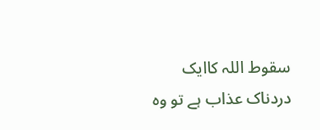سقوط اللہ کاایک دردناک عذاب ہے تو وہ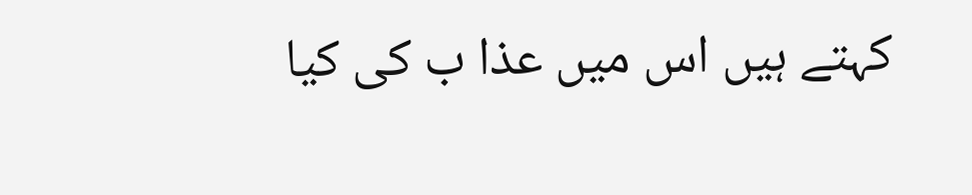کہتے ہیں اس میں عذا ب کی کیا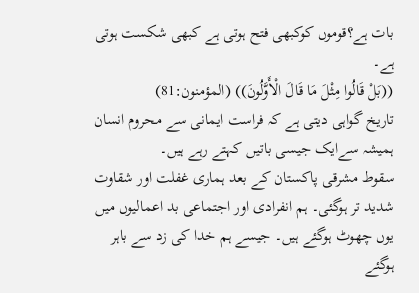بات ہے؟قوموں کوکبھی فتح ہوتی ہے کبھی شکست ہوتی ہے۔
((بَلْ قَالُوا مِثْلَ مَا قَالَ الْأَوَّلُونَ)) (المؤمنون:81)
تاریخ گواہی دیتی ہے کہ فراست ایمانی سے محروم انسان ہمیشہ سےایک جیسی باتیں کہتے رہے ہیں۔
سقوط مشرقی پاکستان کے بعد ہماری غفلت اور شقاوت شدید تر ہوگئی۔ ہم انفرادی اور اجتماعی بد اعمالیوں میں یوں چھوٹ ہوگئے ہیں۔ جیسے ہم خدا کی زد سے باہر ہوگئے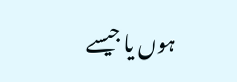ہوں یا جیسے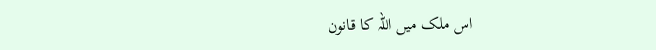اس ملک میں اللہ کا قانون